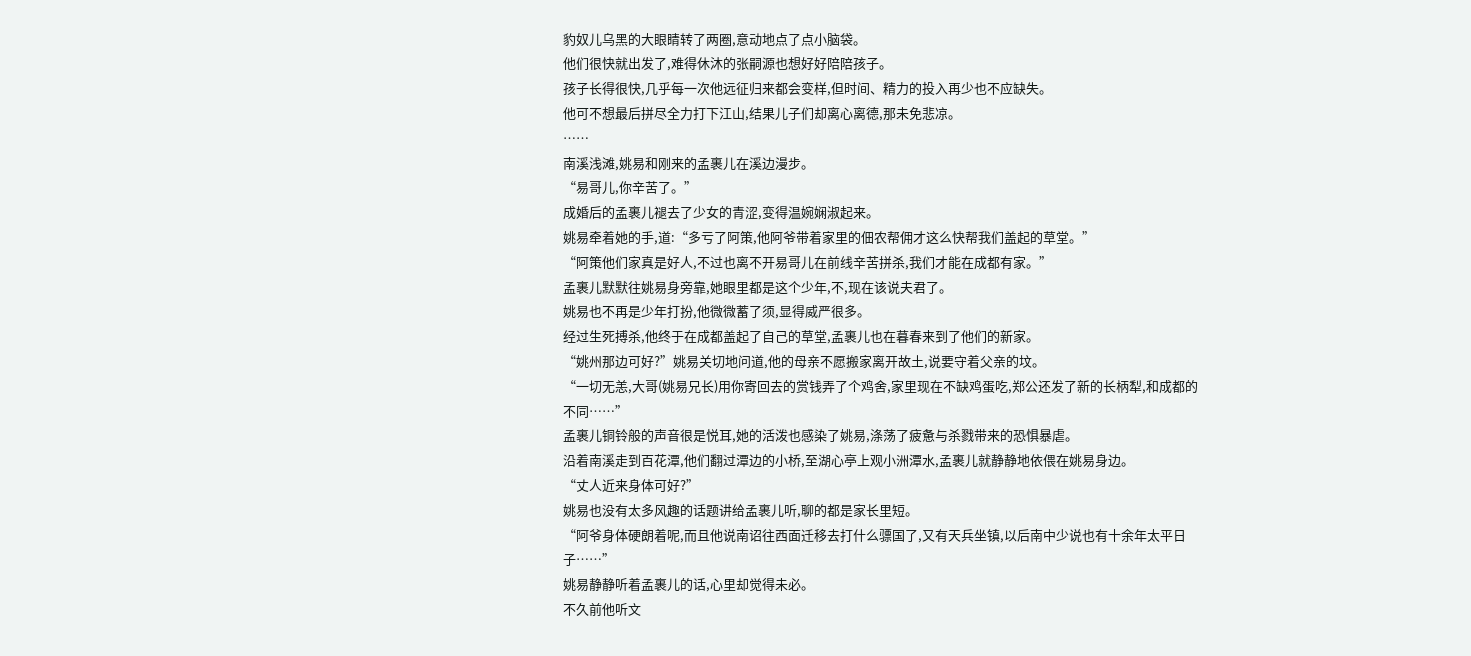豹奴儿乌黑的大眼睛转了两圈,意动地点了点小脑袋。
他们很快就出发了,难得休沐的张嗣源也想好好陪陪孩子。
孩子长得很快,几乎每一次他远征归来都会变样,但时间、精力的投入再少也不应缺失。
他可不想最后拼尽全力打下江山,结果儿子们却离心离德,那未免悲凉。
……
南溪浅滩,姚易和刚来的孟裹儿在溪边漫步。
“易哥儿,你辛苦了。”
成婚后的孟裹儿褪去了少女的青涩,变得温婉娴淑起来。
姚易牵着她的手,道:“多亏了阿策,他阿爷带着家里的佃农帮佣才这么快帮我们盖起的草堂。”
“阿策他们家真是好人,不过也离不开易哥儿在前线辛苦拼杀,我们才能在成都有家。”
孟裹儿默默往姚易身旁靠,她眼里都是这个少年,不,现在该说夫君了。
姚易也不再是少年打扮,他微微蓄了须,显得威严很多。
经过生死搏杀,他终于在成都盖起了自己的草堂,孟裹儿也在暮春来到了他们的新家。
“姚州那边可好?”姚易关切地问道,他的母亲不愿搬家离开故土,说要守着父亲的坟。
“一切无恙,大哥(姚易兄长)用你寄回去的赏钱弄了个鸡舍,家里现在不缺鸡蛋吃,郑公还发了新的长柄犁,和成都的不同……”
孟裹儿铜铃般的声音很是悦耳,她的活泼也感染了姚易,涤荡了疲惫与杀戮带来的恐惧暴虐。
沿着南溪走到百花潭,他们翻过潭边的小桥,至湖心亭上观小洲潭水,孟裹儿就静静地依偎在姚易身边。
“丈人近来身体可好?”
姚易也没有太多风趣的话题讲给孟裹儿听,聊的都是家长里短。
“阿爷身体硬朗着呢,而且他说南诏往西面迁移去打什么骠国了,又有天兵坐镇,以后南中少说也有十余年太平日子……”
姚易静静听着孟裹儿的话,心里却觉得未必。
不久前他听文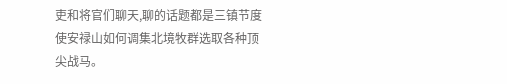吏和将官们聊天,聊的话题都是三镇节度使安禄山如何调集北境牧群选取各种顶尖战马。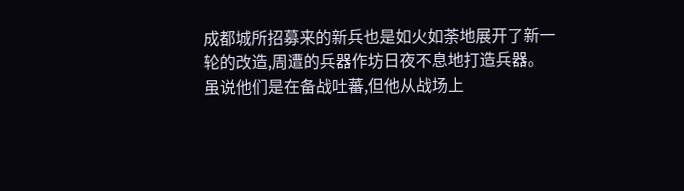成都城所招募来的新兵也是如火如荼地展开了新一轮的改造,周遭的兵器作坊日夜不息地打造兵器。
虽说他们是在备战吐蕃,但他从战场上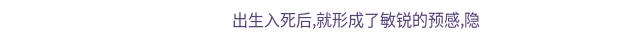出生入死后,就形成了敏锐的预感,隐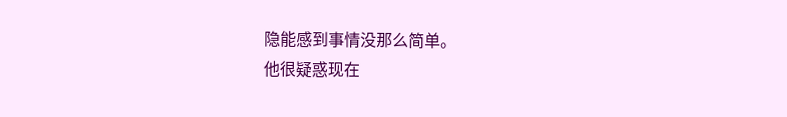隐能感到事情没那么简单。
他很疑惑现在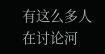有这么多人在讨论河